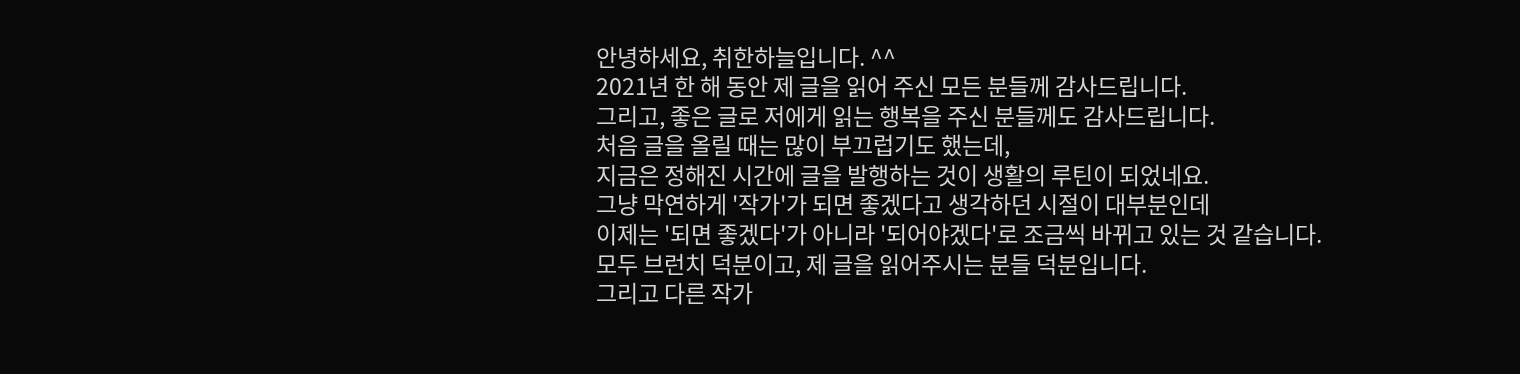안녕하세요, 취한하늘입니다. ^^
2021년 한 해 동안 제 글을 읽어 주신 모든 분들께 감사드립니다.
그리고, 좋은 글로 저에게 읽는 행복을 주신 분들께도 감사드립니다.
처음 글을 올릴 때는 많이 부끄럽기도 했는데,
지금은 정해진 시간에 글을 발행하는 것이 생활의 루틴이 되었네요.
그냥 막연하게 '작가'가 되면 좋겠다고 생각하던 시절이 대부분인데
이제는 '되면 좋겠다'가 아니라 '되어야겠다'로 조금씩 바뀌고 있는 것 같습니다.
모두 브런치 덕분이고, 제 글을 읽어주시는 분들 덕분입니다.
그리고 다른 작가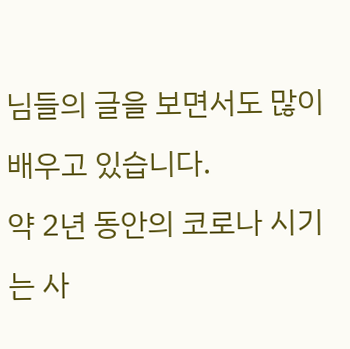님들의 글을 보면서도 많이 배우고 있습니다.
약 2년 동안의 코로나 시기는 사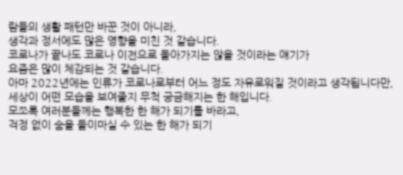람들의 생활 패턴만 바꾼 것이 아니라,
생각과 정서에도 많은 영향을 미친 것 같습니다.
코로나가 끝나도 코로나 이전으로 돌아가지는 않을 것이라는 얘기가
요즘은 많이 체감되는 것 같습니다.
아마 2022년에는 인류가 코로나로부터 어느 정도 자유로워질 것이라고 생각됩니다만,
세상이 어떤 모습을 보여줄지 무척 궁금해지는 한 해입니다.
모쪼록 여러분들께는 행복한 한 해가 되기를 바라고,
걱정 없이 숨을 들이마실 수 있는 한 해가 되기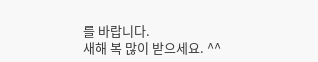를 바랍니다.
새해 복 많이 받으세요. ^^